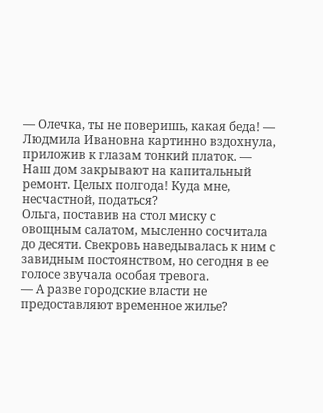— Олечка, ты не поверишь, какая беда! — Людмила Ивановна картинно вздохнула, приложив к глазам тонкий платок. — Наш дом закрывают на капитальный ремонт. Целых полгода! Куда мне, несчастной, податься?
Ольга, поставив на стол миску с овощным салатом, мысленно сосчитала до десяти. Свекровь наведывалась к ним с завидным постоянством, но сегодня в ее голосе звучала особая тревога.
— А разве городские власти не предоставляют временное жилье?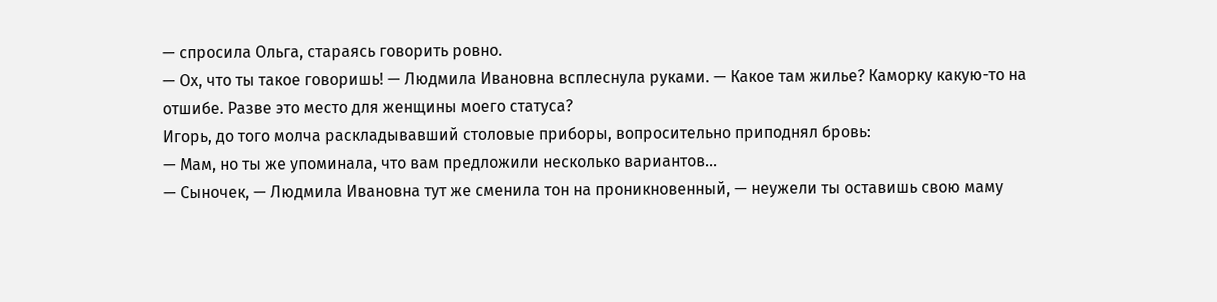— спросила Ольга, стараясь говорить ровно.
— Ох, что ты такое говоришь! — Людмила Ивановна всплеснула руками. — Какое там жилье? Каморку какую-то на отшибе. Разве это место для женщины моего статуса?
Игорь, до того молча раскладывавший столовые приборы, вопросительно приподнял бровь:
— Мам, но ты же упоминала, что вам предложили несколько вариантов...
— Сыночек, — Людмила Ивановна тут же сменила тон на проникновенный, — неужели ты оставишь свою маму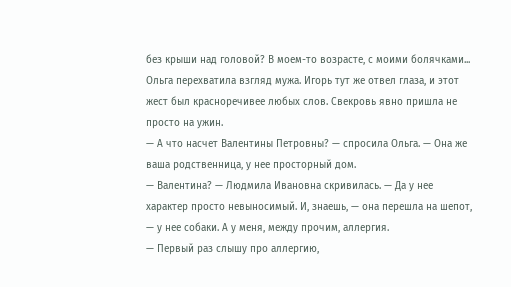без крыши над головой? В моем-то возрасте, с моими болячками...
Ольга перехватила взгляд мужа. Игорь тут же отвел глаза, и этот жест был красноречивее любых слов. Свекровь явно пришла не просто на ужин.
— А что насчет Валентины Петровны? — спросила Ольга. — Она же ваша родственница, у нее просторный дом.
— Валентина? — Людмила Ивановна скривилась. — Да у нее характер просто невыносимый. И, знаешь, — она перешла на шепот, — у нее собаки. А у меня, между прочим, аллергия.
— Первый раз слышу про аллергию,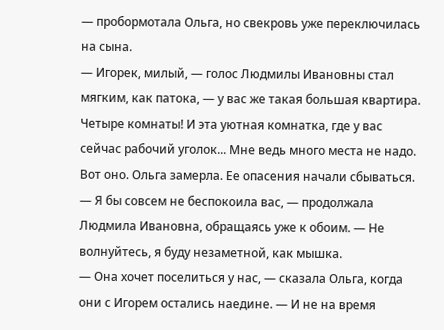— пробормотала Ольга, но свекровь уже переключилась на сына.
— Игорек, милый, — голос Людмилы Ивановны стал мягким, как патока, — у вас же такая большая квартира. Четыре комнаты! И эта уютная комнатка, где у вас сейчас рабочий уголок... Мне ведь много места не надо.
Вот оно. Ольга замерла. Ее опасения начали сбываться.
— Я бы совсем не беспокоила вас, — продолжала Людмила Ивановна, обращаясь уже к обоим. — Не волнуйтесь, я буду незаметной, как мышка.
— Она хочет поселиться у нас, — сказала Ольга, когда они с Игорем остались наедине. — И не на время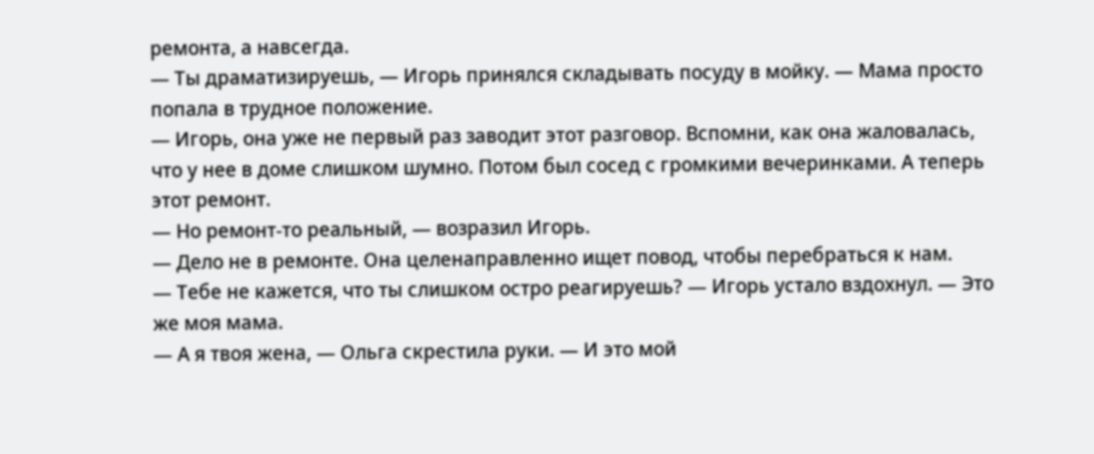ремонта, а навсегда.
— Ты драматизируешь, — Игорь принялся складывать посуду в мойку. — Мама просто попала в трудное положение.
— Игорь, она уже не первый раз заводит этот разговор. Вспомни, как она жаловалась, что у нее в доме слишком шумно. Потом был сосед с громкими вечеринками. А теперь этот ремонт.
— Но ремонт-то реальный, — возразил Игорь.
— Дело не в ремонте. Она целенаправленно ищет повод, чтобы перебраться к нам.
— Тебе не кажется, что ты слишком остро реагируешь? — Игорь устало вздохнул. — Это же моя мама.
— А я твоя жена, — Ольга скрестила руки. — И это мой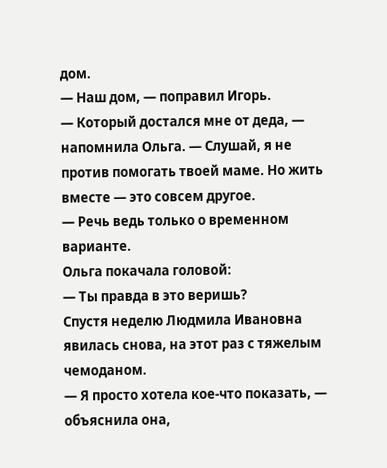дом.
— Наш дом, — поправил Игорь.
— Который достался мне от деда, — напомнила Ольга. — Слушай, я не против помогать твоей маме. Но жить вместе — это совсем другое.
— Речь ведь только о временном варианте.
Ольга покачала головой:
— Ты правда в это веришь?
Спустя неделю Людмила Ивановна явилась снова, на этот раз с тяжелым чемоданом.
— Я просто хотела кое-что показать, — объяснила она,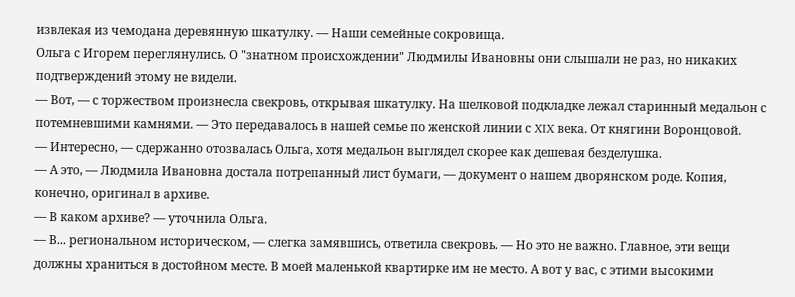извлекая из чемодана деревянную шкатулку. — Наши семейные сокровища.
Ольга с Игорем переглянулись. О "знатном происхождении" Людмилы Ивановны они слышали не раз, но никаких подтверждений этому не видели.
— Вот, — с торжеством произнесла свекровь, открывая шкатулку. На шелковой подкладке лежал старинный медальон с потемневшими камнями. — Это передавалось в нашей семье по женской линии с XIX века. От княгини Воронцовой.
— Интересно, — сдержанно отозвалась Ольга, хотя медальон выглядел скорее как дешевая безделушка.
— А это, — Людмила Ивановна достала потрепанный лист бумаги, — документ о нашем дворянском роде. Копия, конечно, оригинал в архиве.
— В каком архиве? — уточнила Ольга.
— В... региональном историческом, — слегка замявшись, ответила свекровь. — Но это не важно. Главное, эти вещи должны храниться в достойном месте. В моей маленькой квартирке им не место. А вот у вас, с этими высокими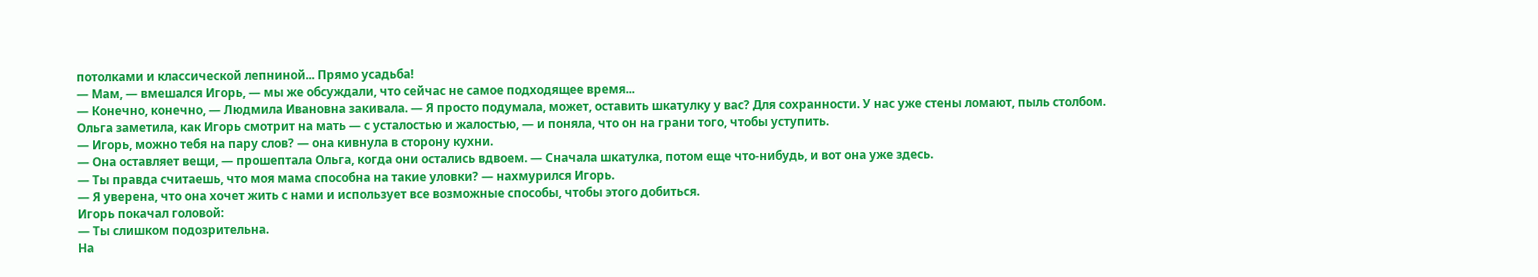потолками и классической лепниной... Прямо усадьба!
— Мам, — вмешался Игорь, — мы же обсуждали, что сейчас не самое подходящее время...
— Конечно, конечно, — Людмила Ивановна закивала. — Я просто подумала, может, оставить шкатулку у вас? Для сохранности. У нас уже стены ломают, пыль столбом.
Ольга заметила, как Игорь смотрит на мать — с усталостью и жалостью, — и поняла, что он на грани того, чтобы уступить.
— Игорь, можно тебя на пару слов? — она кивнула в сторону кухни.
— Она оставляет вещи, — прошептала Ольга, когда они остались вдвоем. — Сначала шкатулка, потом еще что-нибудь, и вот она уже здесь.
— Ты правда считаешь, что моя мама способна на такие уловки? — нахмурился Игорь.
— Я уверена, что она хочет жить с нами и использует все возможные способы, чтобы этого добиться.
Игорь покачал головой:
— Ты слишком подозрительна.
На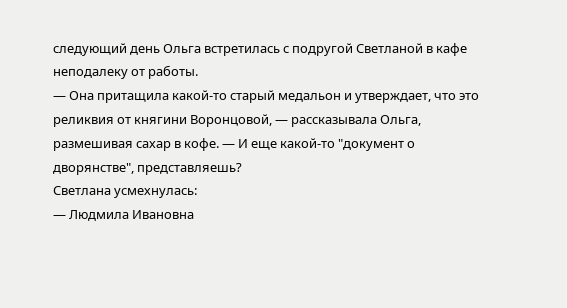следующий день Ольга встретилась с подругой Светланой в кафе неподалеку от работы.
— Она притащила какой-то старый медальон и утверждает, что это реликвия от княгини Воронцовой, — рассказывала Ольга, размешивая сахар в кофе. — И еще какой-то "документ о дворянстве", представляешь?
Светлана усмехнулась:
— Людмила Ивановна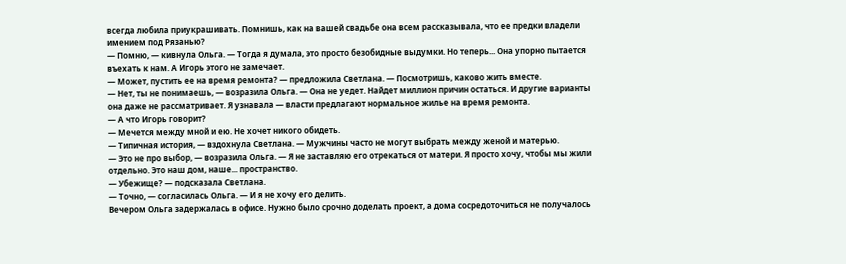всегда любила приукрашивать. Помнишь, как на вашей свадьбе она всем рассказывала, что ее предки владели имением под Рязанью?
— Помню, — кивнула Ольга. — Тогда я думала, это просто безобидные выдумки. Но теперь... Она упорно пытается въехать к нам. А Игорь этого не замечает.
— Может, пустить ее на время ремонта? — предложила Светлана. — Посмотришь, каково жить вместе.
— Нет, ты не понимаешь, — возразила Ольга. — Она не уедет. Найдет миллион причин остаться. И другие варианты она даже не рассматривает. Я узнавала — власти предлагают нормальное жилье на время ремонта.
— А что Игорь говорит?
— Мечется между мной и ею. Не хочет никого обидеть.
— Типичная история, — вздохнула Светлана. — Мужчины часто не могут выбрать между женой и матерью.
— Это не про выбор, — возразила Ольга. — Я не заставляю его отрекаться от матери. Я просто хочу, чтобы мы жили отдельно. Это наш дом, наше... пространство.
— Убежище? — подсказала Светлана.
— Точно, — согласилась Ольга. — И я не хочу его делить.
Вечером Ольга задержалась в офисе. Нужно было срочно доделать проект, а дома сосредоточиться не получалось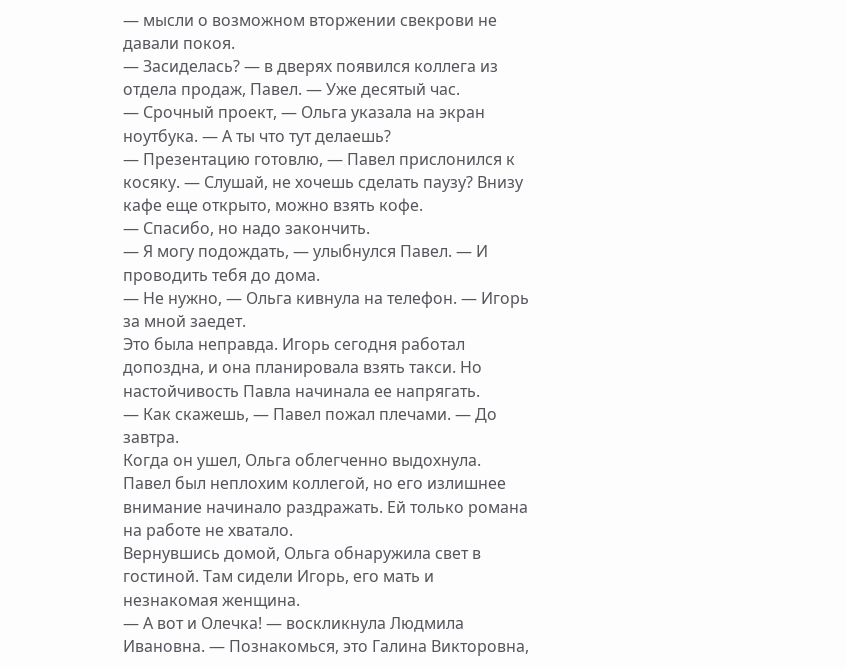— мысли о возможном вторжении свекрови не давали покоя.
— Засиделась? — в дверях появился коллега из отдела продаж, Павел. — Уже десятый час.
— Срочный проект, — Ольга указала на экран ноутбука. — А ты что тут делаешь?
— Презентацию готовлю, — Павел прислонился к косяку. — Слушай, не хочешь сделать паузу? Внизу кафе еще открыто, можно взять кофе.
— Спасибо, но надо закончить.
— Я могу подождать, — улыбнулся Павел. — И проводить тебя до дома.
— Не нужно, — Ольга кивнула на телефон. — Игорь за мной заедет.
Это была неправда. Игорь сегодня работал допоздна, и она планировала взять такси. Но настойчивость Павла начинала ее напрягать.
— Как скажешь, — Павел пожал плечами. — До завтра.
Когда он ушел, Ольга облегченно выдохнула. Павел был неплохим коллегой, но его излишнее внимание начинало раздражать. Ей только романа на работе не хватало.
Вернувшись домой, Ольга обнаружила свет в гостиной. Там сидели Игорь, его мать и незнакомая женщина.
— А вот и Олечка! — воскликнула Людмила Ивановна. — Познакомься, это Галина Викторовна,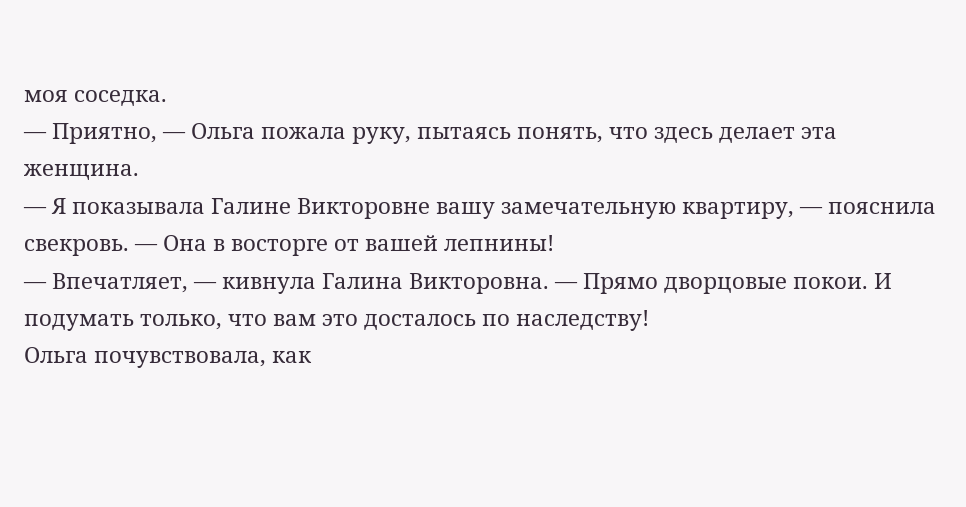моя соседка.
— Приятно, — Ольга пожала руку, пытаясь понять, что здесь делает эта женщина.
— Я показывала Галине Викторовне вашу замечательную квартиру, — пояснила свекровь. — Она в восторге от вашей лепнины!
— Впечатляет, — кивнула Галина Викторовна. — Прямо дворцовые покои. И подумать только, что вам это досталось по наследству!
Ольга почувствовала, как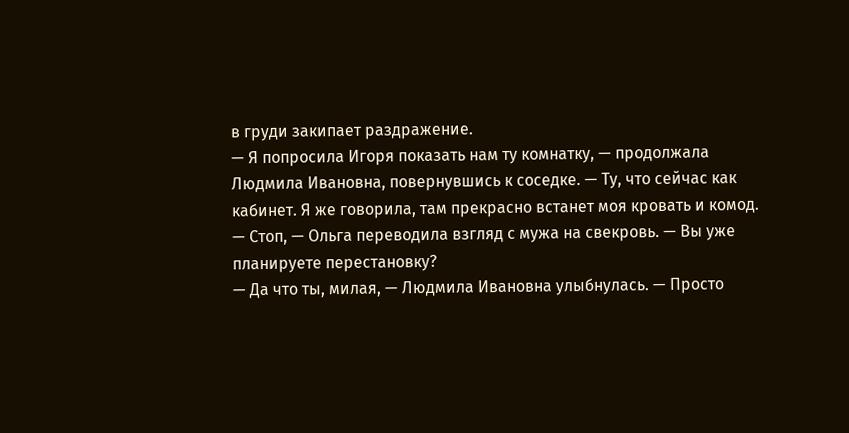в груди закипает раздражение.
— Я попросила Игоря показать нам ту комнатку, — продолжала Людмила Ивановна, повернувшись к соседке. — Ту, что сейчас как кабинет. Я же говорила, там прекрасно встанет моя кровать и комод.
— Стоп, — Ольга переводила взгляд с мужа на свекровь. — Вы уже планируете перестановку?
— Да что ты, милая, — Людмила Ивановна улыбнулась. — Просто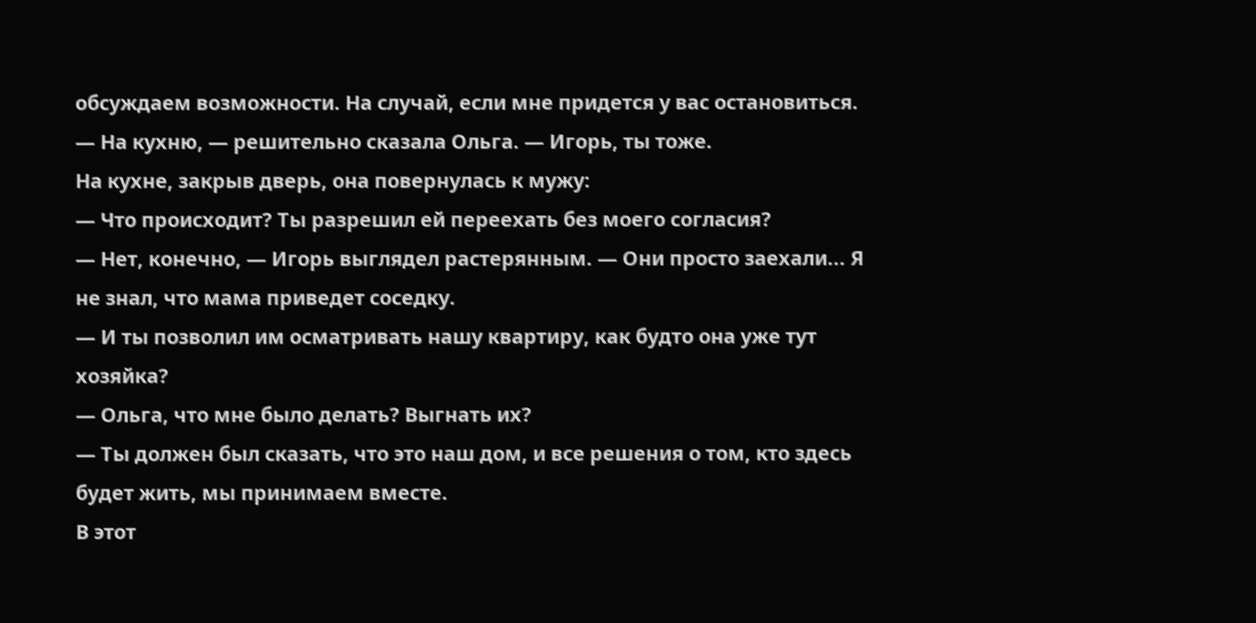обсуждаем возможности. На случай, если мне придется у вас остановиться.
— На кухню, — решительно сказала Ольга. — Игорь, ты тоже.
На кухне, закрыв дверь, она повернулась к мужу:
— Что происходит? Ты разрешил ей переехать без моего согласия?
— Нет, конечно, — Игорь выглядел растерянным. — Они просто заехали... Я не знал, что мама приведет соседку.
— И ты позволил им осматривать нашу квартиру, как будто она уже тут хозяйка?
— Ольга, что мне было делать? Выгнать их?
— Ты должен был сказать, что это наш дом, и все решения о том, кто здесь будет жить, мы принимаем вместе.
В этот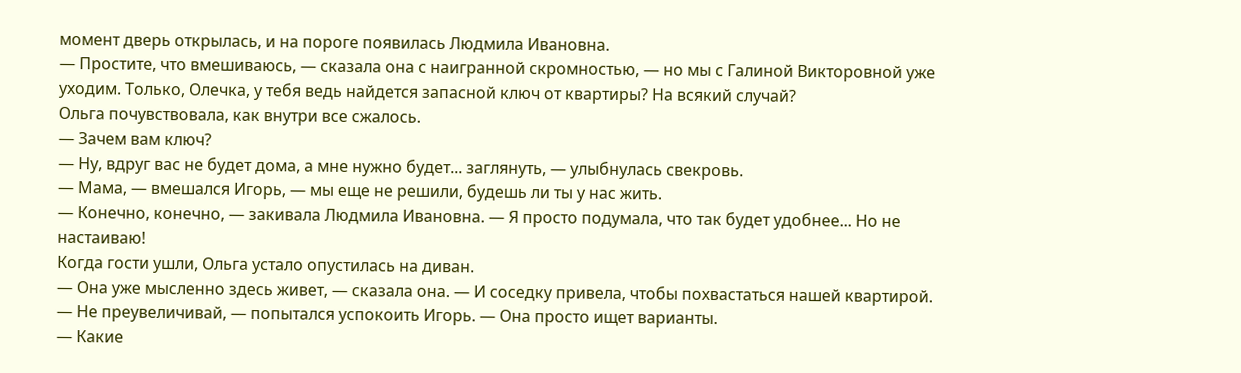момент дверь открылась, и на пороге появилась Людмила Ивановна.
— Простите, что вмешиваюсь, — сказала она с наигранной скромностью, — но мы с Галиной Викторовной уже уходим. Только, Олечка, у тебя ведь найдется запасной ключ от квартиры? На всякий случай?
Ольга почувствовала, как внутри все сжалось.
— Зачем вам ключ?
— Ну, вдруг вас не будет дома, а мне нужно будет... заглянуть, — улыбнулась свекровь.
— Мама, — вмешался Игорь, — мы еще не решили, будешь ли ты у нас жить.
— Конечно, конечно, — закивала Людмила Ивановна. — Я просто подумала, что так будет удобнее... Но не настаиваю!
Когда гости ушли, Ольга устало опустилась на диван.
— Она уже мысленно здесь живет, — сказала она. — И соседку привела, чтобы похвастаться нашей квартирой.
— Не преувеличивай, — попытался успокоить Игорь. — Она просто ищет варианты.
— Какие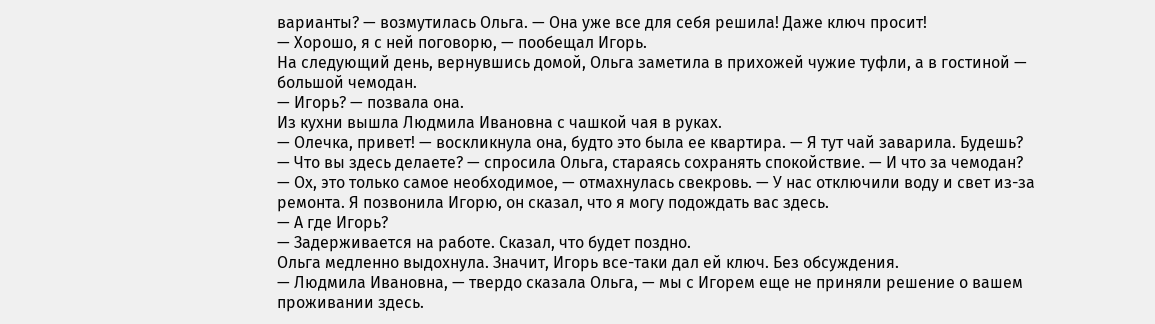варианты? — возмутилась Ольга. — Она уже все для себя решила! Даже ключ просит!
— Хорошо, я с ней поговорю, — пообещал Игорь.
На следующий день, вернувшись домой, Ольга заметила в прихожей чужие туфли, а в гостиной — большой чемодан.
— Игорь? — позвала она.
Из кухни вышла Людмила Ивановна с чашкой чая в руках.
— Олечка, привет! — воскликнула она, будто это была ее квартира. — Я тут чай заварила. Будешь?
— Что вы здесь делаете? — спросила Ольга, стараясь сохранять спокойствие. — И что за чемодан?
— Ох, это только самое необходимое, — отмахнулась свекровь. — У нас отключили воду и свет из-за ремонта. Я позвонила Игорю, он сказал, что я могу подождать вас здесь.
— А где Игорь?
— Задерживается на работе. Сказал, что будет поздно.
Ольга медленно выдохнула. Значит, Игорь все-таки дал ей ключ. Без обсуждения.
— Людмила Ивановна, — твердо сказала Ольга, — мы с Игорем еще не приняли решение о вашем проживании здесь.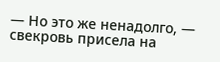— Но это же ненадолго, — свекровь присела на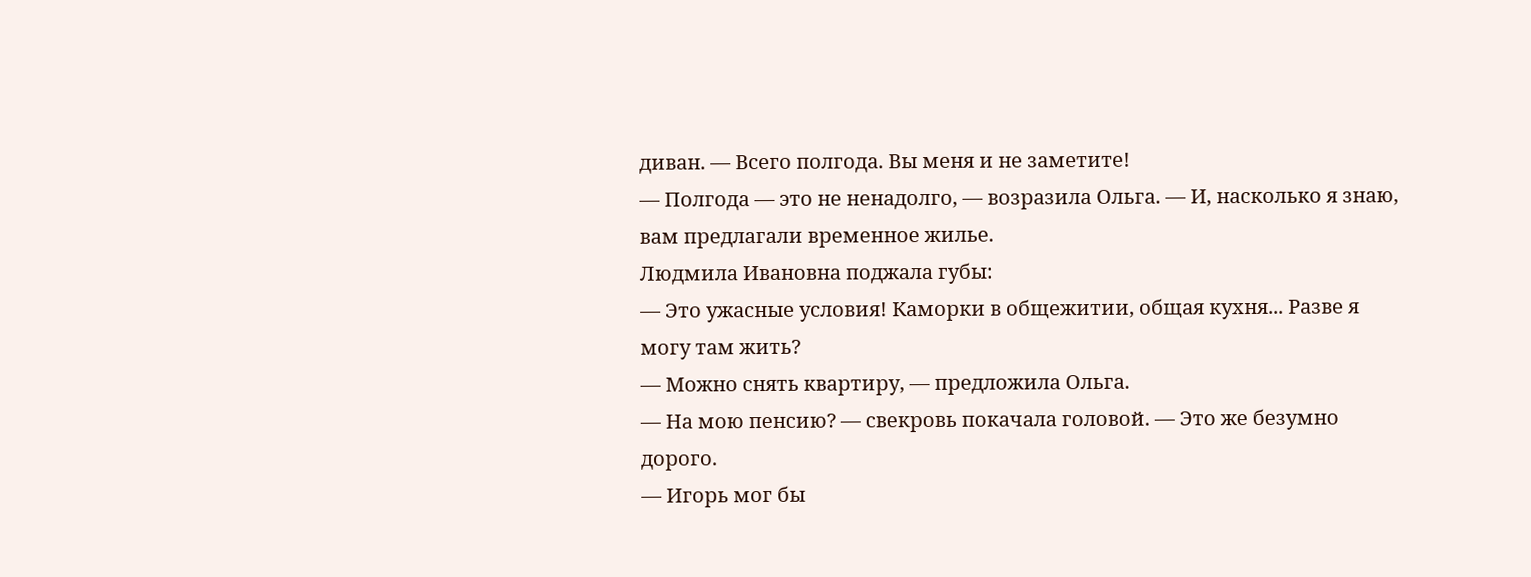диван. — Всего полгода. Вы меня и не заметите!
— Полгода — это не ненадолго, — возразила Ольга. — И, насколько я знаю, вам предлагали временное жилье.
Людмила Ивановна поджала губы:
— Это ужасные условия! Каморки в общежитии, общая кухня... Разве я могу там жить?
— Можно снять квартиру, — предложила Ольга.
— На мою пенсию? — свекровь покачала головой. — Это же безумно дорого.
— Игорь мог бы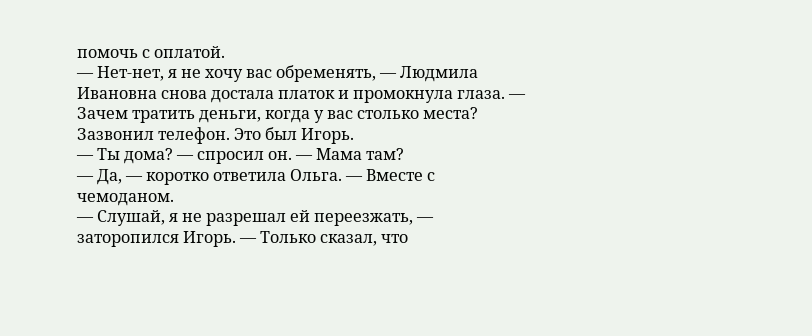помочь с оплатой.
— Нет-нет, я не хочу вас обременять, — Людмила Ивановна снова достала платок и промокнула глаза. — Зачем тратить деньги, когда у вас столько места?
Зазвонил телефон. Это был Игорь.
— Ты дома? — спросил он. — Мама там?
— Да, — коротко ответила Ольга. — Вместе с чемоданом.
— Слушай, я не разрешал ей переезжать, — заторопился Игорь. — Только сказал, что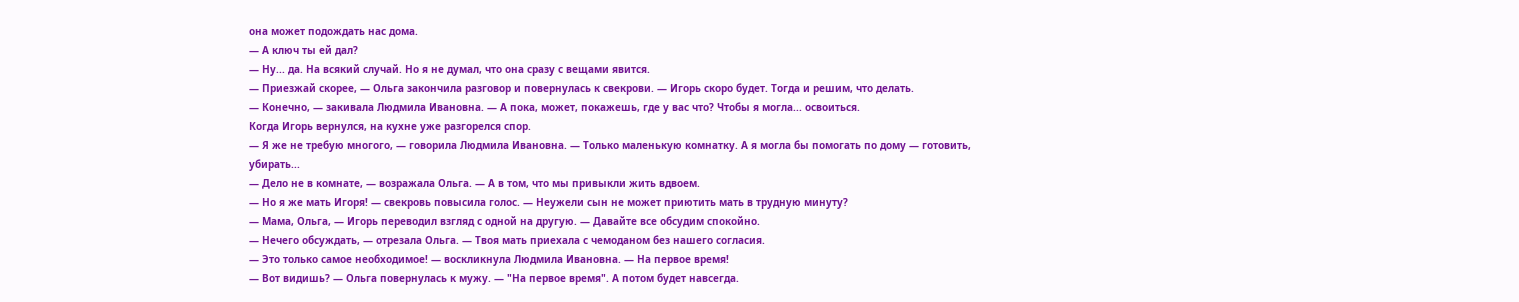она может подождать нас дома.
— А ключ ты ей дал?
— Ну... да. На всякий случай. Но я не думал, что она сразу с вещами явится.
— Приезжай скорее, — Ольга закончила разговор и повернулась к свекрови. — Игорь скоро будет. Тогда и решим, что делать.
— Конечно, — закивала Людмила Ивановна. — А пока, может, покажешь, где у вас что? Чтобы я могла... освоиться.
Когда Игорь вернулся, на кухне уже разгорелся спор.
— Я же не требую многого, — говорила Людмила Ивановна. — Только маленькую комнатку. А я могла бы помогать по дому — готовить, убирать...
— Дело не в комнате, — возражала Ольга. — А в том, что мы привыкли жить вдвоем.
— Но я же мать Игоря! — свекровь повысила голос. — Неужели сын не может приютить мать в трудную минуту?
— Мама, Ольга, — Игорь переводил взгляд с одной на другую. — Давайте все обсудим спокойно.
— Нечего обсуждать, — отрезала Ольга. — Твоя мать приехала с чемоданом без нашего согласия.
— Это только самое необходимое! — воскликнула Людмила Ивановна. — На первое время!
— Вот видишь? — Ольга повернулась к мужу. — "На первое время". А потом будет навсегда.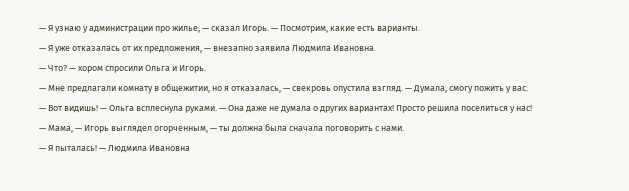— Я узнаю у администрации про жилье, — сказал Игорь. — Посмотрим, какие есть варианты.
— Я уже отказалась от их предложения, — внезапно заявила Людмила Ивановна.
— Что? — хором спросили Ольга и Игорь.
— Мне предлагали комнату в общежитии, но я отказалась, — свекровь опустила взгляд. — Думала, смогу пожить у вас.
— Вот видишь! — Ольга всплеснула руками. — Она даже не думала о других вариантах! Просто решила поселиться у нас!
— Мама, — Игорь выглядел огорченным, — ты должна была сначала поговорить с нами.
— Я пыталась! — Людмила Ивановна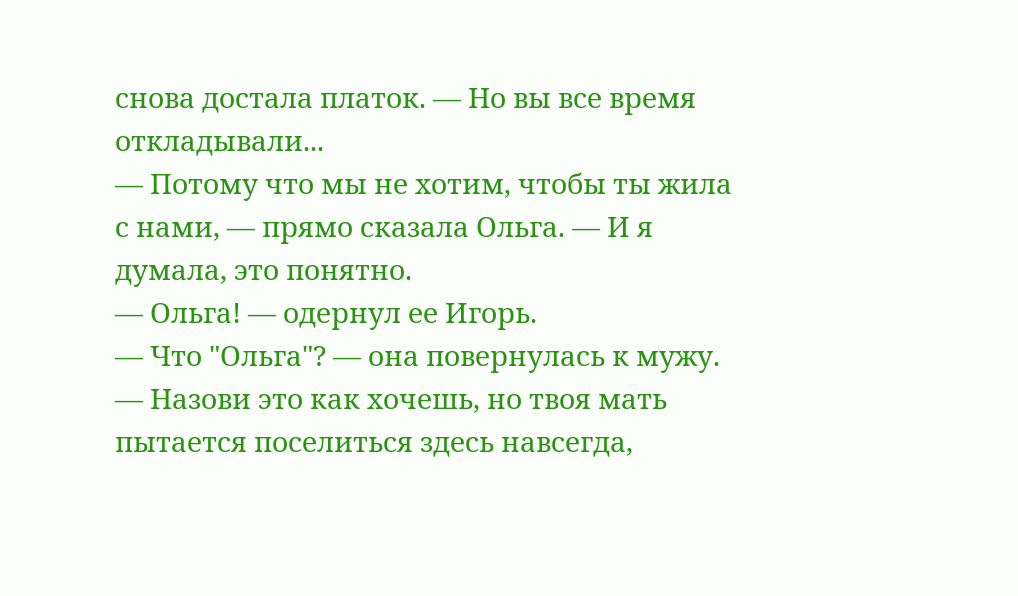снова достала платок. — Но вы все время откладывали...
— Потому что мы не хотим, чтобы ты жила с нами, — прямо сказала Ольга. — И я думала, это понятно.
— Ольга! — одернул ее Игорь.
— Что "Ольга"? — она повернулась к мужу. — Назови это как хочешь, но твоя мать пытается поселиться здесь навсегда,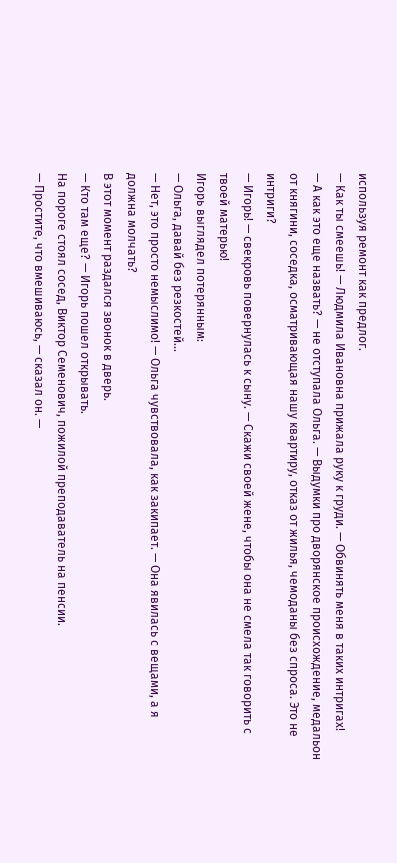используя ремонт как предлог.
— Как ты смеешь! — Людмила Ивановна прижала руку к груди. — Обвинять меня в таких интригах!
— А как это еще назвать? — не отступала Ольга. — Выдумки про дворянское происхождение, медальон от княгини, соседка, осматривающая нашу квартиру, отказ от жилья, чемоданы без спроса. Это не интриги?
— Игорь! — свекровь повернулась к сыну. — Скажи своей жене, чтобы она не смела так говорить с твоей матерью!
Игорь выглядел потерянным:
— Ольга, давай без резкостей...
— Нет, это просто немыслимо! — Ольга чувствовала, как закипает. — Она явилась с вещами, а я должна молчать?
В этот момент раздался звонок в дверь.
— Кто там еще? — Игорь пошел открывать.
На пороге стоял сосед, Виктор Семенович, пожилой преподаватель на пенсии.
— Простите, что вмешиваюсь, — сказал он. —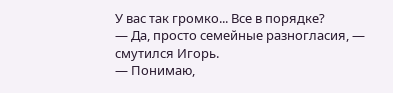У вас так громко... Все в порядке?
— Да, просто семейные разногласия, — смутился Игорь.
— Понимаю,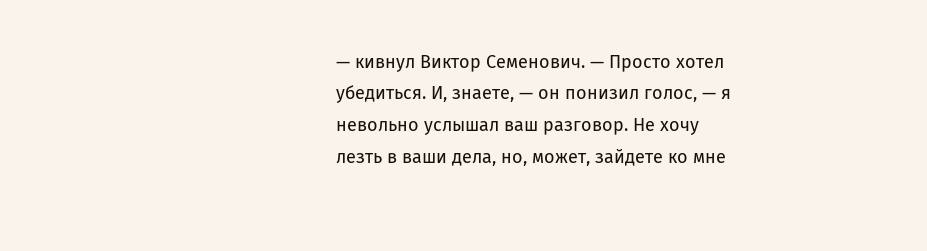— кивнул Виктор Семенович. — Просто хотел убедиться. И, знаете, — он понизил голос, — я невольно услышал ваш разговор. Не хочу лезть в ваши дела, но, может, зайдете ко мне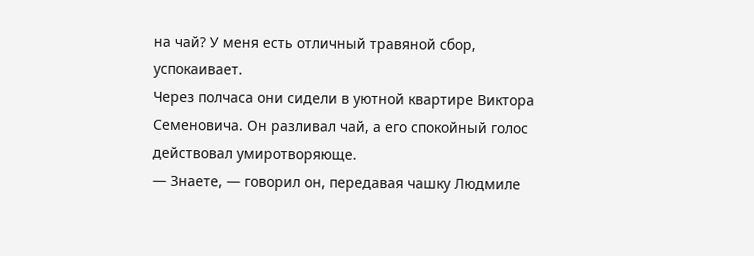на чай? У меня есть отличный травяной сбор, успокаивает.
Через полчаса они сидели в уютной квартире Виктора Семеновича. Он разливал чай, а его спокойный голос действовал умиротворяюще.
— Знаете, — говорил он, передавая чашку Людмиле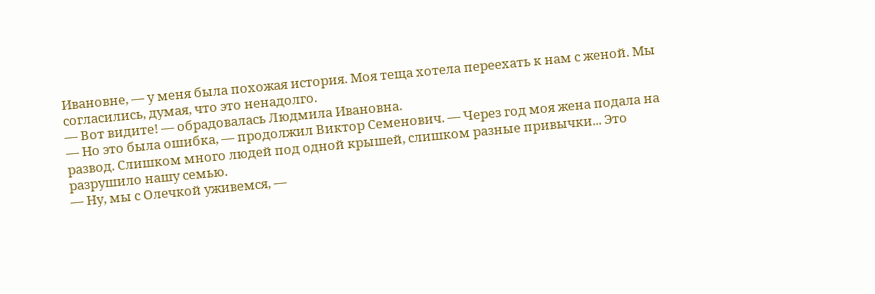Ивановне, — у меня была похожая история. Моя теща хотела переехать к нам с женой. Мы согласились, думая, что это ненадолго.
— Вот видите! — обрадовалась Людмила Ивановна.
— Но это была ошибка, — продолжил Виктор Семенович. — Через год моя жена подала на развод. Слишком много людей под одной крышей, слишком разные привычки... Это разрушило нашу семью.
— Ну, мы с Олечкой уживемся, —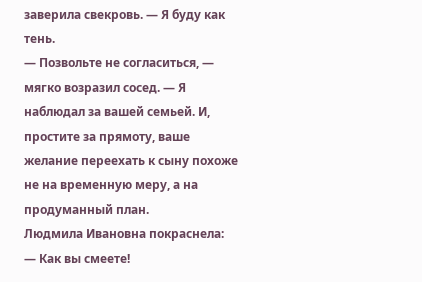заверила свекровь. — Я буду как тень.
— Позвольте не согласиться, — мягко возразил сосед. — Я наблюдал за вашей семьей. И, простите за прямоту, ваше желание переехать к сыну похоже не на временную меру, а на продуманный план.
Людмила Ивановна покраснела:
— Как вы смеете!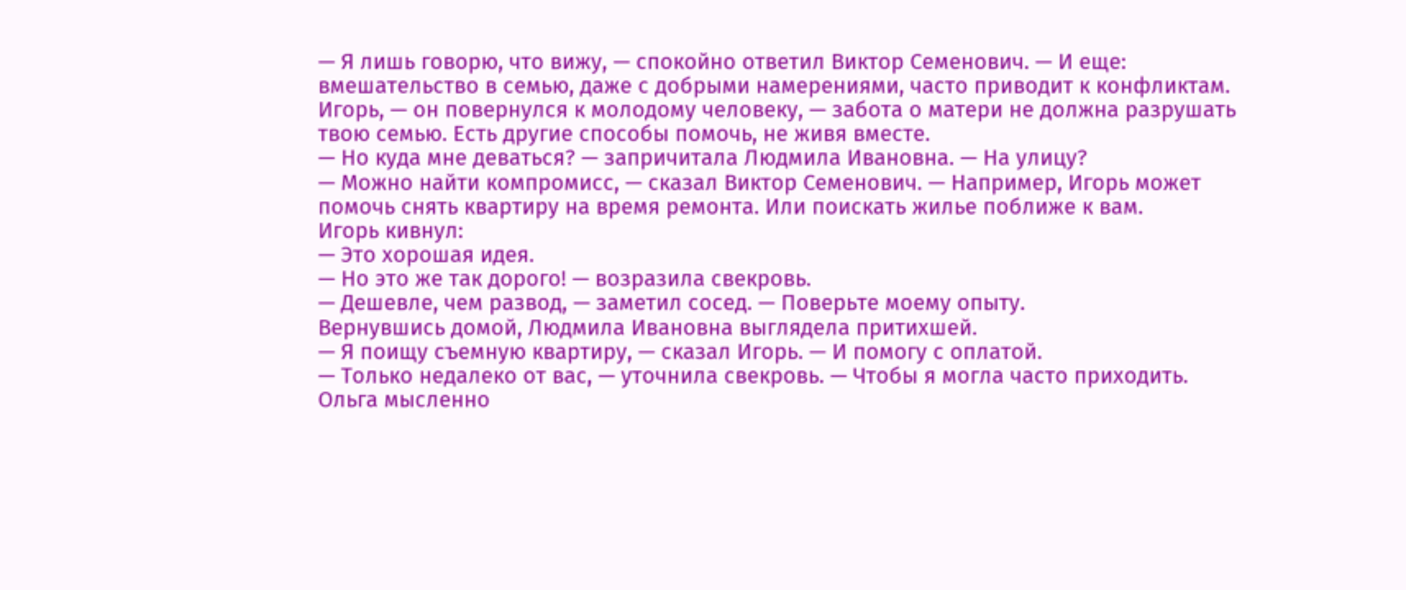— Я лишь говорю, что вижу, — спокойно ответил Виктор Семенович. — И еще: вмешательство в семью, даже с добрыми намерениями, часто приводит к конфликтам. Игорь, — он повернулся к молодому человеку, — забота о матери не должна разрушать твою семью. Есть другие способы помочь, не живя вместе.
— Но куда мне деваться? — запричитала Людмила Ивановна. — На улицу?
— Можно найти компромисс, — сказал Виктор Семенович. — Например, Игорь может помочь снять квартиру на время ремонта. Или поискать жилье поближе к вам.
Игорь кивнул:
— Это хорошая идея.
— Но это же так дорого! — возразила свекровь.
— Дешевле, чем развод, — заметил сосед. — Поверьте моему опыту.
Вернувшись домой, Людмила Ивановна выглядела притихшей.
— Я поищу съемную квартиру, — сказал Игорь. — И помогу с оплатой.
— Только недалеко от вас, — уточнила свекровь. — Чтобы я могла часто приходить.
Ольга мысленно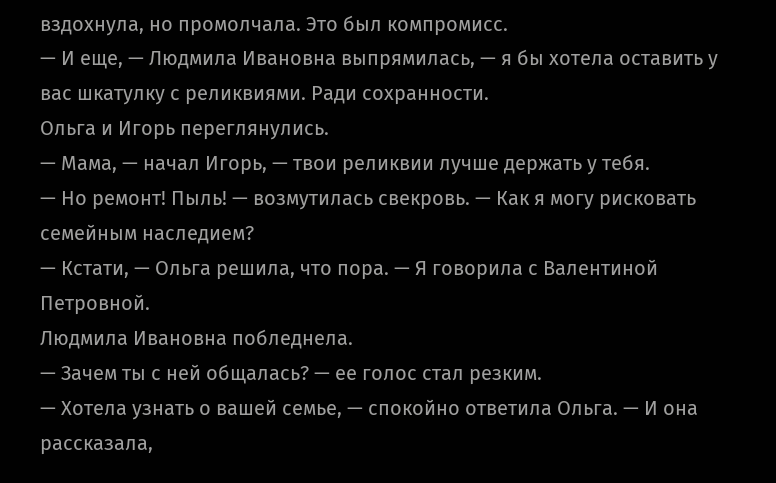вздохнула, но промолчала. Это был компромисс.
— И еще, — Людмила Ивановна выпрямилась, — я бы хотела оставить у вас шкатулку с реликвиями. Ради сохранности.
Ольга и Игорь переглянулись.
— Мама, — начал Игорь, — твои реликвии лучше держать у тебя.
— Но ремонт! Пыль! — возмутилась свекровь. — Как я могу рисковать семейным наследием?
— Кстати, — Ольга решила, что пора. — Я говорила с Валентиной Петровной.
Людмила Ивановна побледнела.
— Зачем ты с ней общалась? — ее голос стал резким.
— Хотела узнать о вашей семье, — спокойно ответила Ольга. — И она рассказала,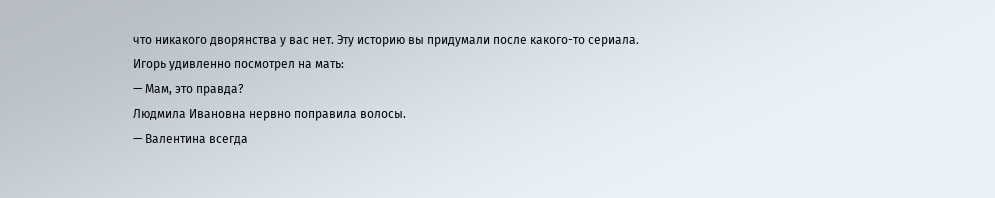что никакого дворянства у вас нет. Эту историю вы придумали после какого-то сериала.
Игорь удивленно посмотрел на мать:
— Мам, это правда?
Людмила Ивановна нервно поправила волосы.
— Валентина всегда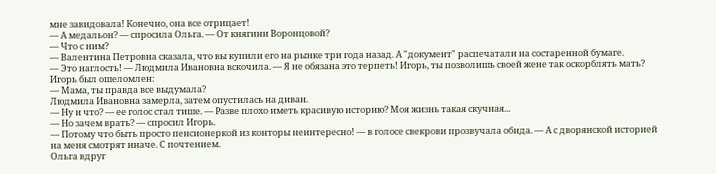мне завидовала! Конечно, она все отрицает!
— А медальон? — спросила Ольга. — От княгини Воронцовой?
— Что с ним?
— Валентина Петровна сказала, что вы купили его на рынке три года назад. А "документ" распечатали на состаренной бумаге.
— Это наглость! — Людмила Ивановна вскочила. — Я не обязана это терпеть! Игорь, ты позволишь своей жене так оскорблять мать?
Игорь был ошеломлен:
— Мама, ты правда все выдумала?
Людмила Ивановна замерла, затем опустилась на диван.
— Ну и что? — ее голос стал тише. — Разве плохо иметь красивую историю? Моя жизнь такая скучная...
— Но зачем врать? — спросил Игорь.
— Потому что быть просто пенсионеркой из конторы неинтересно! — в голосе свекрови прозвучала обида. — А с дворянской историей на меня смотрят иначе. С почтением.
Ольга вдруг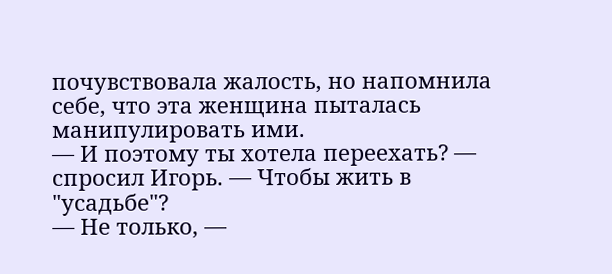почувствовала жалость, но напомнила себе, что эта женщина пыталась манипулировать ими.
— И поэтому ты хотела переехать? — спросил Игорь. — Чтобы жить в "усадьбе"?
— Не только, —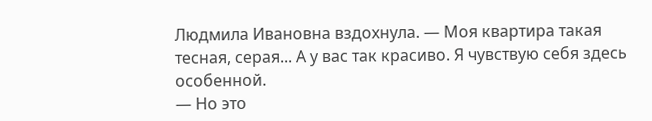Людмила Ивановна вздохнула. — Моя квартира такая тесная, серая... А у вас так красиво. Я чувствую себя здесь особенной.
— Но это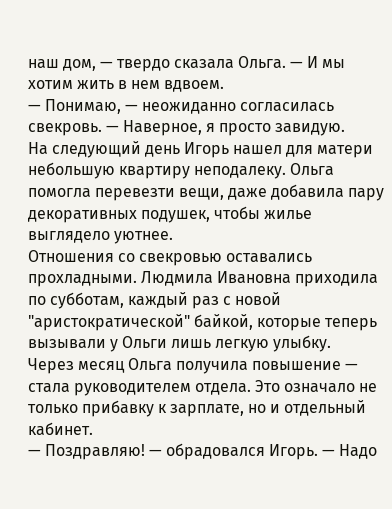наш дом, — твердо сказала Ольга. — И мы хотим жить в нем вдвоем.
— Понимаю, — неожиданно согласилась свекровь. — Наверное, я просто завидую.
На следующий день Игорь нашел для матери небольшую квартиру неподалеку. Ольга помогла перевезти вещи, даже добавила пару декоративных подушек, чтобы жилье выглядело уютнее.
Отношения со свекровью оставались прохладными. Людмила Ивановна приходила по субботам, каждый раз с новой "аристократической" байкой, которые теперь вызывали у Ольги лишь легкую улыбку.
Через месяц Ольга получила повышение — стала руководителем отдела. Это означало не только прибавку к зарплате, но и отдельный кабинет.
— Поздравляю! — обрадовался Игорь. — Надо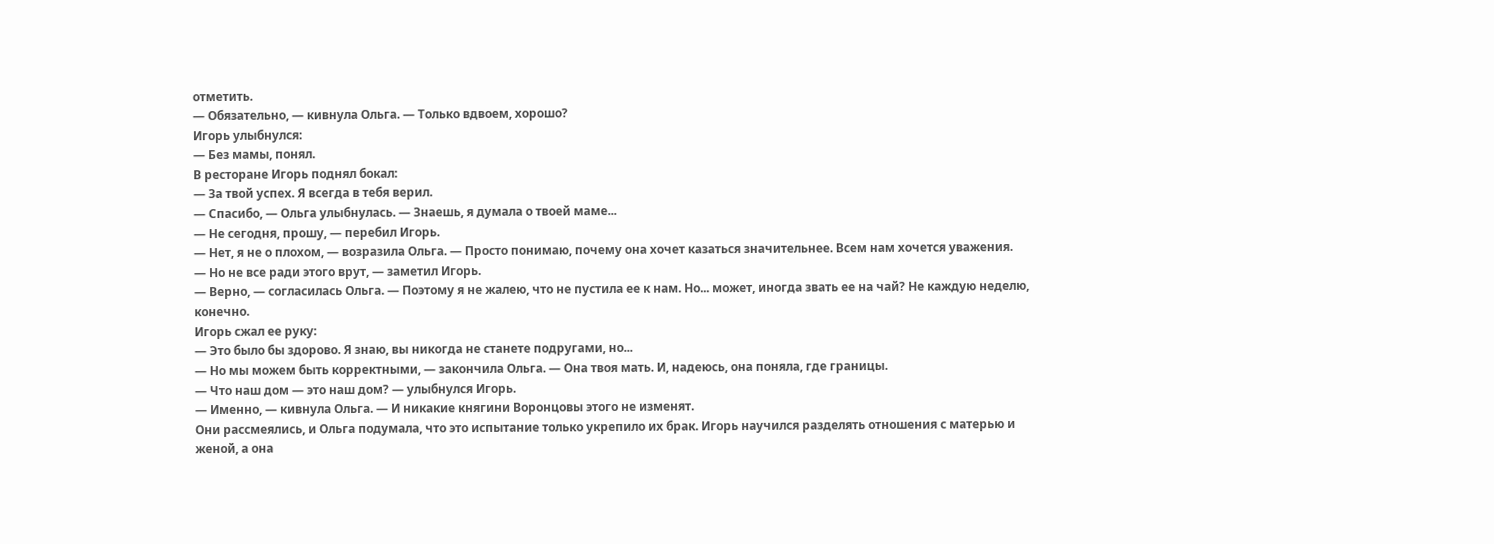отметить.
— Обязательно, — кивнула Ольга. — Только вдвоем, хорошо?
Игорь улыбнулся:
— Без мамы, понял.
В ресторане Игорь поднял бокал:
— За твой успех. Я всегда в тебя верил.
— Спасибо, — Ольга улыбнулась. — Знаешь, я думала о твоей маме...
— Не сегодня, прошу, — перебил Игорь.
— Нет, я не о плохом, — возразила Ольга. — Просто понимаю, почему она хочет казаться значительнее. Всем нам хочется уважения.
— Но не все ради этого врут, — заметил Игорь.
— Верно, — согласилась Ольга. — Поэтому я не жалею, что не пустила ее к нам. Но... может, иногда звать ее на чай? Не каждую неделю, конечно.
Игорь сжал ее руку:
— Это было бы здорово. Я знаю, вы никогда не станете подругами, но...
— Но мы можем быть корректными, — закончила Ольга. — Она твоя мать. И, надеюсь, она поняла, где границы.
— Что наш дом — это наш дом? — улыбнулся Игорь.
— Именно, — кивнула Ольга. — И никакие княгини Воронцовы этого не изменят.
Они рассмеялись, и Ольга подумала, что это испытание только укрепило их брак. Игорь научился разделять отношения с матерью и женой, а она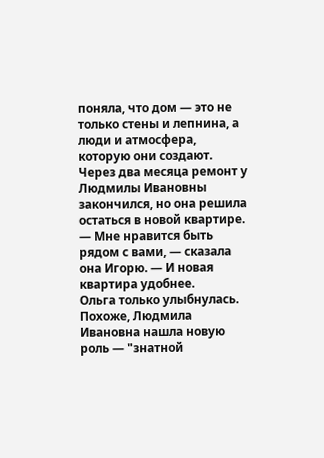поняла, что дом — это не только стены и лепнина, а люди и атмосфера, которую они создают.
Через два месяца ремонт у Людмилы Ивановны закончился, но она решила остаться в новой квартире.
— Мне нравится быть рядом с вами, — сказала она Игорю. — И новая квартира удобнее.
Ольга только улыбнулась. Похоже, Людмила Ивановна нашла новую роль — "знатной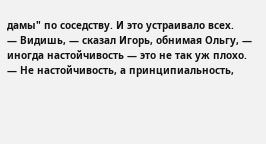дамы" по соседству. И это устраивало всех.
— Видишь, — сказал Игорь, обнимая Ольгу, — иногда настойчивость — это не так уж плохо.
— Не настойчивость, а принципиальность,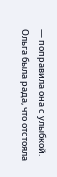— поправила она с улыбкой.
Ольга была рада, что отстояла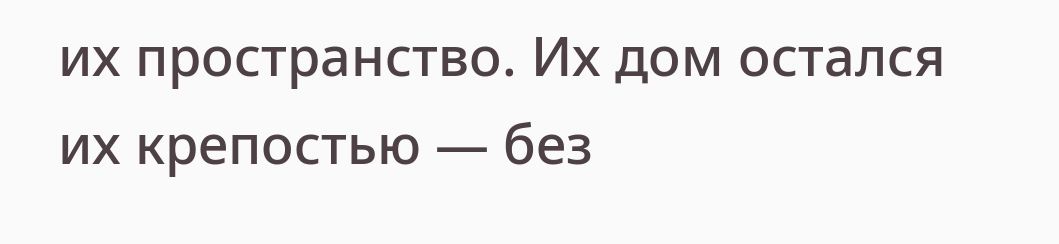их пространство. Их дом остался их крепостью — без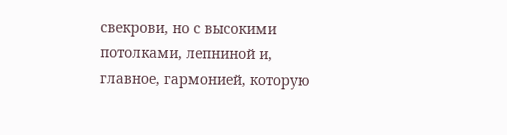свекрови, но с высокими потолками, лепниной и, главное, гармонией, которую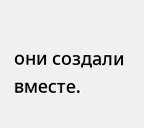они создали вместе.